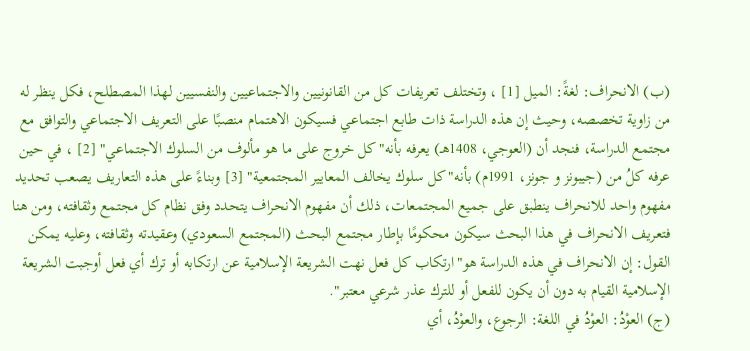(ب) الانحراف: لغةً: الميل [1] ، وتختلف تعريفات كل من القانونيين والاجتماعيين والنفسيين لهذا المصطلح، فكل ينظر له من زاوية تخصصه، وحيث إن هذه الدراسة ذات طابع اجتماعي فسيكون الاهتمام منصبًا على التعريف الاجتماعي والتوافق مع مجتمع الدراسة، فنجد أن (العوجي، 1408هـ) يعرفه بأنه"كل خروج على ما هو مألوف من السلوك الاجتماعي" [2] ، في حين عرفه كلُ من (جيبونز و جونز، 1991م) بأنه"كل سلوك يخالف المعايير المجتمعية" [3] وبناءً على هذه التعاريف يصعب تحديد مفهوم واحد للانحراف ينطبق على جميع المجتمعات، ذلك أن مفهوم الانحراف يتحدد وفق نظام كل مجتمع وثقافته، ومن هنا فتعريف الانحراف في هذا البحث سيكون محكومًا بإطار مجتمع البحث (المجتمع السعودي) وعقيدته وثقافته، وعليه يمكن القول: إن الانحراف في هذه الدراسة هو"ارتكاب كل فعل نهت الشريعة الإسلامية عن ارتكابه أو ترك أي فعل أوجبت الشريعة الإسلامية القيام به دون أن يكون للفعل أو للترك عذر شرعي معتبر".
(ج) العوْدُ: العوْدُ في اللغة: الرجوع، والعوْدُ، أي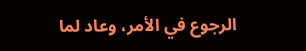الرجوع في الأمر، وعاد لما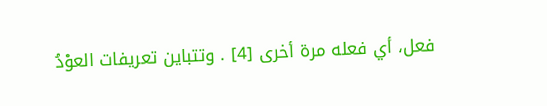فعل، أي فعله مرة أخرى [4] . وتتباين تعريفات العوْدُ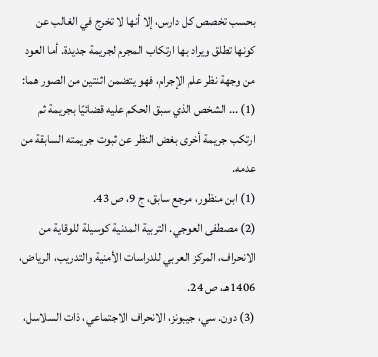بحسب تخصص كل دارس، إلا أنها لا تخرج في الغالب عن كونها تطلق ويراد بها ارتكاب المجرم لجريمة جديدة. أما العود من وجهة نظر علم الإجرام، فهو يتضمن اثنتين من الصور هما:
(1) ... الشخص الذي سبق الحكم عليه قضائيًا بجريمة ثم ارتكب جريمة أخرى بغض النظر عن ثبوت جريمته السابقة من عدمه.
(1) ابن منظور، مرجع سابق، ج 9، ص 43.
(2) مصطفى العوجي. التربية المدنية كوسيلة للوقاية من الانحراف، المركز العربي للدراسات الأمنية والتدريب، الرياض، 1406هـ، ص 24.
(3) دون. سي، جيبونز، الانحراف الاجتماعي، ذات السلاسل،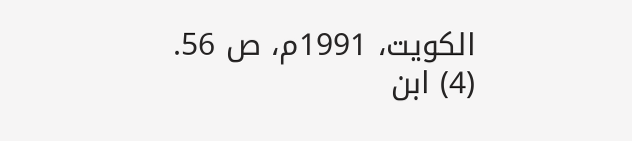الكويت، 1991م، ص 56.
(4) ابن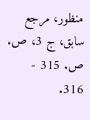منظور، مرجع سابق، ج 3، ص. ص. 315 - 316.